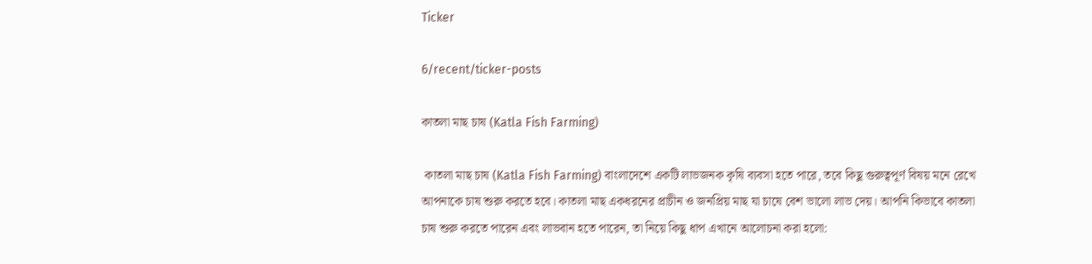Ticker

6/recent/ticker-posts

কাতলা মাছ চাষ (Katla Fish Farming)

 কাতলা মাছ চাষ (Katla Fish Farming) বাংলাদেশে একটি লাভজনক কৃষি ব্যবসা হতে পারে, তবে কিছু গুরুত্বপূর্ণ বিষয় মনে রেখে আপনাকে চাষ শুরু করতে হবে। কাতলা মাছ একধরনের প্রাচীন ও জনপ্রিয় মাছ যা চাষে বেশ ভালো লাভ দেয়। আপনি কিভাবে কাতলা চাষ শুরু করতে পারেন এবং লাভবান হতে পারেন, তা নিয়ে কিছু ধাপ এখানে আলোচনা করা হলো: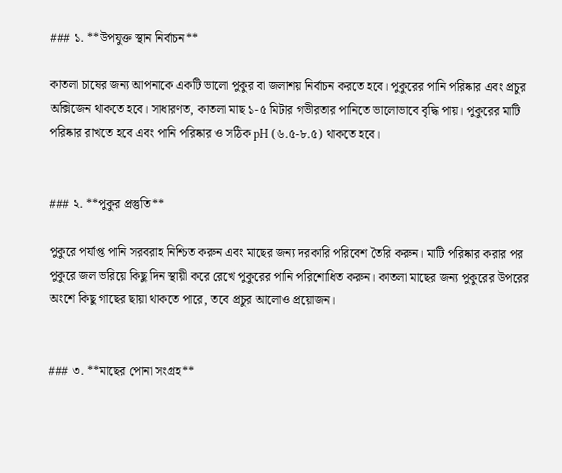### ১. **উপযুক্ত স্থান নির্বাচন**

কাতলা চাষের জন্য আপনাকে একটি ভালো পুকুর বা জলাশয় নির্বাচন করতে হবে। পুকুরের পানি পরিষ্কার এবং প্রচুর অক্সিজেন থাকতে হবে। সাধারণত, কাতলা মাছ ১-৫ মিটার গভীরতার পানিতে ভালোভাবে বৃদ্ধি পায়। পুকুরের মাটি পরিষ্কার রাখতে হবে এবং পানি পরিষ্কার ও সঠিক pH (৬.৫-৮.৫) থাকতে হবে।


### ২. **পুকুর প্রস্তুতি**

পুকুরে পর্যাপ্ত পানি সরবরাহ নিশ্চিত করুন এবং মাছের জন্য দরকারি পরিবেশ তৈরি করুন। মাটি পরিষ্কার করার পর পুকুরে জল ভরিয়ে কিছু দিন স্থায়ী করে রেখে পুকুরের পানি পরিশোধিত করুন। কাতলা মাছের জন্য পুকুরের উপরের অংশে কিছু গাছের ছায়া থাকতে পারে, তবে প্রচুর আলোও প্রয়োজন।


### ৩. **মাছের পোনা সংগ্রহ**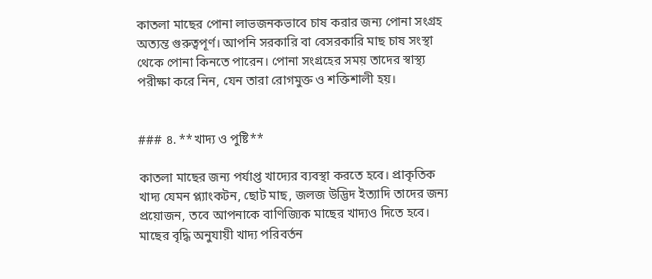কাতলা মাছের পোনা লাভজনকভাবে চাষ করার জন্য পোনা সংগ্রহ অত্যন্ত গুরুত্বপূর্ণ। আপনি সরকারি বা বেসরকারি মাছ চাষ সংস্থা থেকে পোনা কিনতে পারেন। পোনা সংগ্রহের সময় তাদের স্বাস্থ্য পরীক্ষা করে নিন, যেন তারা রোগমুক্ত ও শক্তিশালী হয়।


### ৪. **খাদ্য ও পুষ্টি**

কাতলা মাছের জন্য পর্যাপ্ত খাদ্যের ব্যবস্থা করতে হবে। প্রাকৃতিক খাদ্য যেমন প্ল্যাংকটন, ছোট মাছ, জলজ উদ্ভিদ ইত্যাদি তাদের জন্য প্রয়োজন, তবে আপনাকে বাণিজ্যিক মাছের খাদ্যও দিতে হবে। মাছের বৃদ্ধি অনুযায়ী খাদ্য পরিবর্তন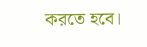করতে হবে।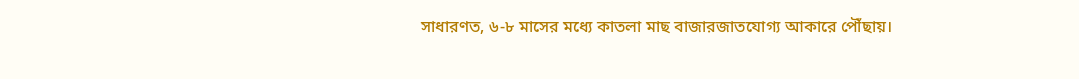সাধারণত, ৬-৮ মাসের মধ্যে কাতলা মাছ বাজারজাতযোগ্য আকারে পৌঁছায়।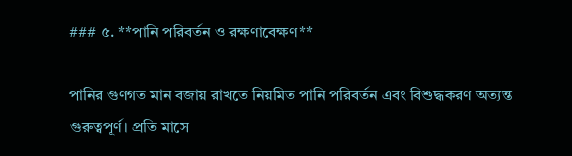### ৫. **পানি পরিবর্তন ও রক্ষণাবেক্ষণ**

পানির গুণগত মান বজায় রাখতে নিয়মিত পানি পরিবর্তন এবং বিশুদ্ধকরণ অত্যন্ত গুরুত্বপূর্ণ। প্রতি মাসে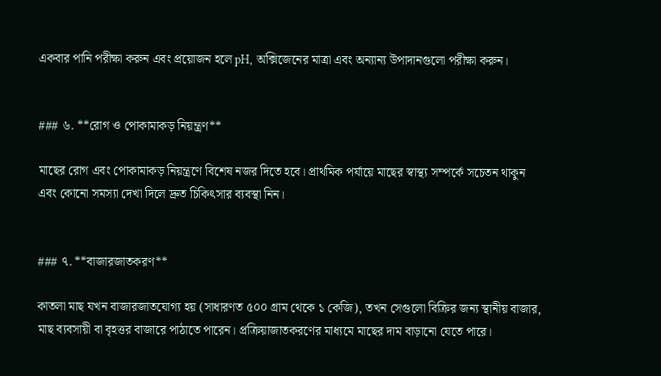একবার পানি পরীক্ষা করুন এবং প্রয়োজন হলে pH, অক্সিজেনের মাত্রা এবং অন্যান্য উপাদানগুলো পরীক্ষা করুন।


### ৬. **রোগ ও পোকামাকড় নিয়ন্ত্রণ**

মাছের রোগ এবং পোকামাকড় নিয়ন্ত্রণে বিশেষ নজর দিতে হবে। প্রাথমিক পর্যায়ে মাছের স্বাস্থ্য সম্পর্কে সচেতন থাকুন এবং কোনো সমস্যা দেখা দিলে দ্রুত চিকিৎসার ব্যবস্থা নিন।


### ৭. **বাজারজাতকরণ**

কাতলা মাছ যখন বাজারজাতযোগ্য হয় (সাধারণত ৫০০ গ্রাম থেকে ১ কেজি), তখন সেগুলো বিক্রির জন্য স্থানীয় বাজার, মাছ ব্যবসায়ী বা বৃহত্তর বাজারে পাঠাতে পারেন। প্রক্রিয়াজাতকরণের মাধ্যমে মাছের দাম বাড়ানো যেতে পারে।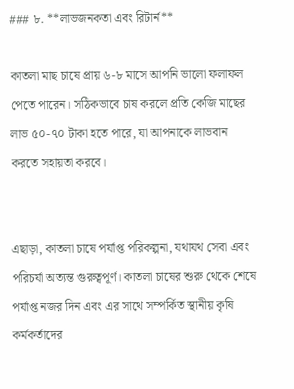### ৮. **লাভজনকতা এবং রিটার্ন**

কাতলা মাছ চাষে প্রায় ৬-৮ মাসে আপনি ভালো ফলাফল পেতে পারেন। সঠিকভাবে চাষ করলে প্রতি কেজি মাছের লাভ ৫০-৭০ টাকা হতে পারে, যা আপনাকে লাভবান করতে সহায়তা করবে।


এছাড়া, কাতলা চাষে পর্যাপ্ত পরিকল্পনা, যথাযথ সেবা এবং পরিচর্যা অত্যন্ত গুরুত্বপূর্ণ। কাতলা চাষের শুরু থেকে শেষে পর্যাপ্ত নজর দিন এবং এর সাথে সম্পর্কিত স্থানীয় কৃষি কর্মকর্তাদের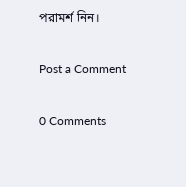পরামর্শ নিন।

Post a Comment

0 Comments